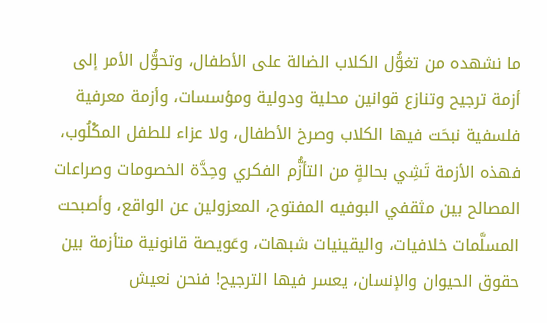ما نشهده من تغوُّل الكلاب الضالة على الأطفال، وتحوُّل الأمر إلى أزمة ترجيح وتنازع قوانين محلية ودولية ومؤسسات، وأزمة معرفية فلسفية نبحَت فيها الكلاب وصرخ الأطفال، ولا عزاء للطفل المكْلُوب، فهذه الأزمة تَشِي بحالةٍ من التأزُّم الفكري وحِدَّة الخصومات وصراعات المصالح بين مثقفي البوفيه المفتوح، المعزولين عن الواقع، وأصبحت المسلَّمات خلافيات، واليقينيات شبهات، وعَويصة قانونية متأزمة بين حقوق الحيوان والإنسان، يعسر فيها الترجيح! فنحن نعيش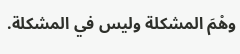وهْمَ المشكلة وليس في المشكلة.